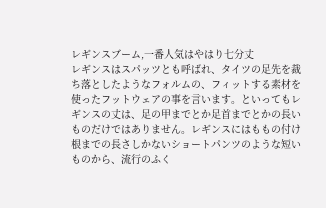レギンスブーム,一番人気はやはり七分丈
レギンスはスパッツとも呼ばれ、タイツの足先を裁ち落としたようなフォルムの、フィットする素材を使ったフットウェアの事を言います。といってもレギンスの丈は、足の甲までとか足首までとかの長いものだけではありません。レギンスにはももの付け根までの長さしかないショートパンツのような短いものから、流行のふく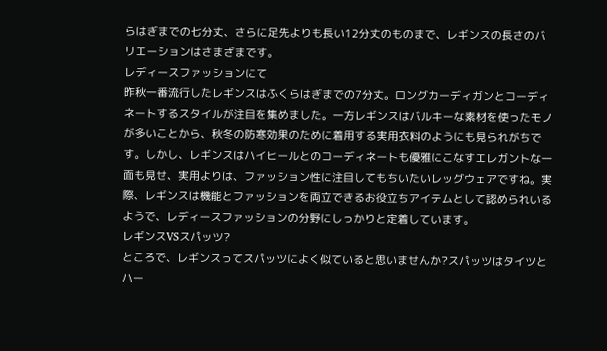らはぎまでの七分丈、さらに足先よりも長い12分丈のものまで、レギンスの長さのバリエーションはさまざまです。
レディースファッションにて
昨秋一番流行したレギンスはふくらはぎまでの7分丈。ロングカーディガンとコーディネートするスタイルが注目を集めました。一方レギンスはバルキーな素材を使ったモノが多いことから、秋冬の防寒効果のために着用する実用衣料のようにも見られがちです。しかし、レギンスはハイヒールとのコーディネートも優雅にこなすエレガントな一面も見せ、実用よりは、ファッション性に注目してもちいたいレッグウェアですね。実際、レギンスは機能とファッションを両立できるお役立ちアイテムとして認められいるようで、レディースファッションの分野にしっかりと定着しています。
レギンスVSスパッツ?
ところで、レギンスってスパッツによく似ていると思いませんか?スパッツはタイツとハー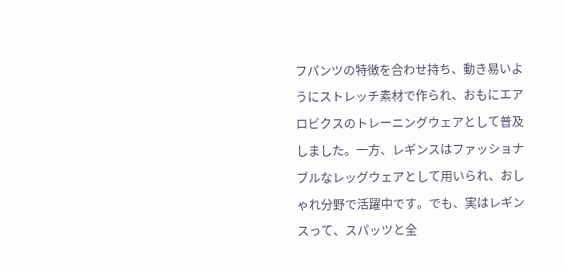フパンツの特徴を合わせ持ち、動き易いようにストレッチ素材で作られ、おもにエアロビクスのトレーニングウェアとして普及しました。一方、レギンスはファッショナブルなレッグウェアとして用いられ、おしゃれ分野で活躍中です。でも、実はレギンスって、スパッツと全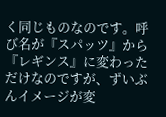く同じものなのです。呼び名が『スパッツ』から『レギンス』に変わっただけなのですが、ずいぶんイメージが変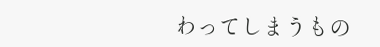わってしまうもの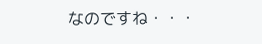なのですね・・・